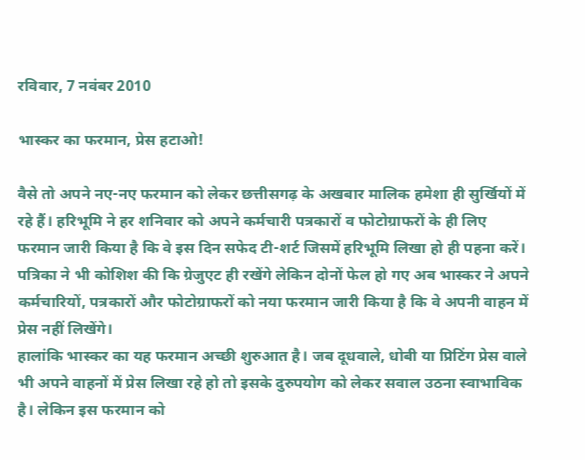रविवार, 7 नवंबर 2010

भास्कर का फरमान, प्रेस हटाओ!

वैसे तो अपने नए-नए फरमान को लेकर छत्तीसगढ़ के अखबार मालिक हमेशा ही सुर्खियों में रहे हैं। हरिभूमि ने हर शनिवार को अपने कर्मचारी पत्रकारों व फोटोग्राफरों के ही लिए फरमान जारी किया है कि वे इस दिन सफेद टी-शर्ट जिसमें हरिभूमि लिखा हो ही पहना करें। पत्रिका ने भी कोशिश की कि ग्रेजुएट ही रखेंगे लेकिन दोनों फेल हो गए अब भास्कर ने अपने कर्मचारियों, पत्रकारों और फोटोग्राफरों को नया फरमान जारी किया है कि वे अपनी वाहन में प्रेस नहीं लिखेंगे।
हालांकि भास्कर का यह फरमान अच्छी शुरुआत है। जब दूधवाले, धोबी या प्रिटिंग प्रेस वाले भी अपने वाहनों में प्रेस लिखा रहे हो तो इसके दुरुपयोग को लेकर सवाल उठना स्वाभाविक है। लेकिन इस फरमान को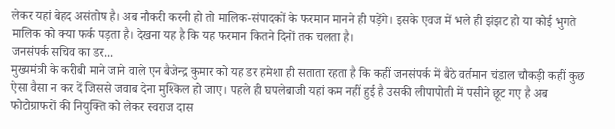लेकर यहां बेहद असंतोष है। अब नौकरी करनी हो तो मालिक-संपादकों के फरमान मानने ही पड़ेंगे। इसके एवज में भले ही झंझट हो या कोई भुगते मालिक को क्या फर्क पड़ता है। देखना यह है कि यह फरमान कितने दिनों तक चलता है।
जनसंपर्क सचिव का डर...
मुख्यमंत्री के करीबी माने जाने वाले एन बैजेन्द्र कुमार को यह डर हमेशा ही सताता रहता है कि कहीं जनसंपर्क में बैठे वर्तमान चंडाल चौकड़ी कहीं कुछ ऐसा वैसा न कर दें जिससे जवाब देना मुश्किल हो जाए। पहले ही घपलेबाजी यहां कम नहीं हुई है उसकी लीपापोती में पसीने छूट गए है अब फोटोग्राफरों की नियुक्ति को लेकर स्वराज दास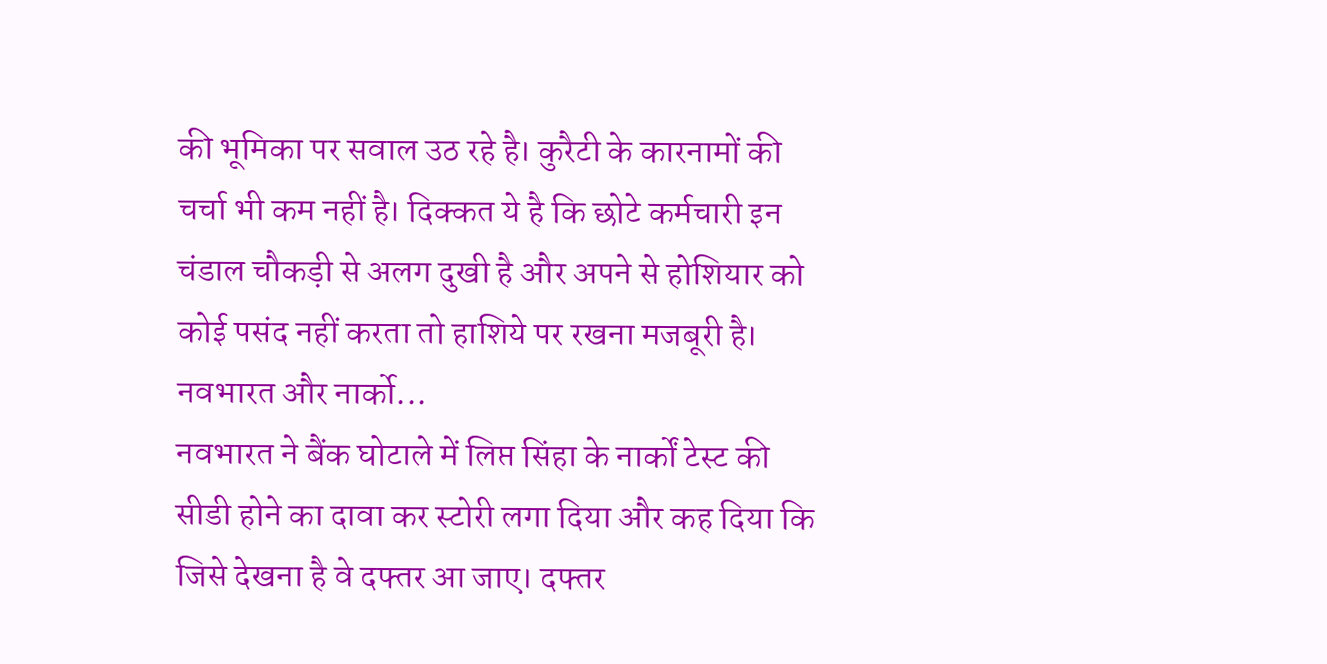की भूमिका पर सवाल उठ रहे है। कुरैटी के कारनामों की चर्चा भी कम नहीं है। दिक्कत ये है कि छोटे कर्मचारी इन चंडाल चौकड़ी से अलग दुखी है और अपने से होशियार को कोई पसंद नहीं करता तो हाशिये पर रखना मजबूरी है।
नवभारत और नार्को...
नवभारत ने बैंक घोटाले में लिप्त सिंहा के नार्कों टेस्ट की सीडी होने का दावा कर स्टोरी लगा दिया और कह दिया कि जिसे देखना है वे दफ्तर आ जाए। दफ्तर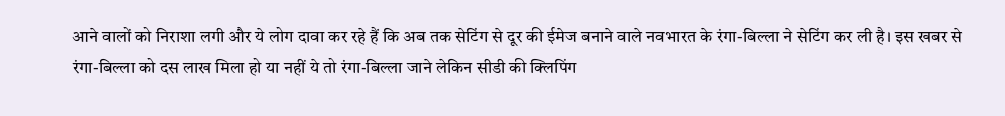आने वालों को निराशा लगी और ये लोग दावा कर रहे हैं कि अब तक सेटिंग से दूर की ईमेज बनाने वाले नवभारत के रंगा-बिल्ला ने सेटिंग कर ली है। इस खबर से रंगा-बिल्ला को दस लाख मिला हो या नहीं ये तो रंगा-बिल्ला जाने लेकिन सीडी की क्लिपिंग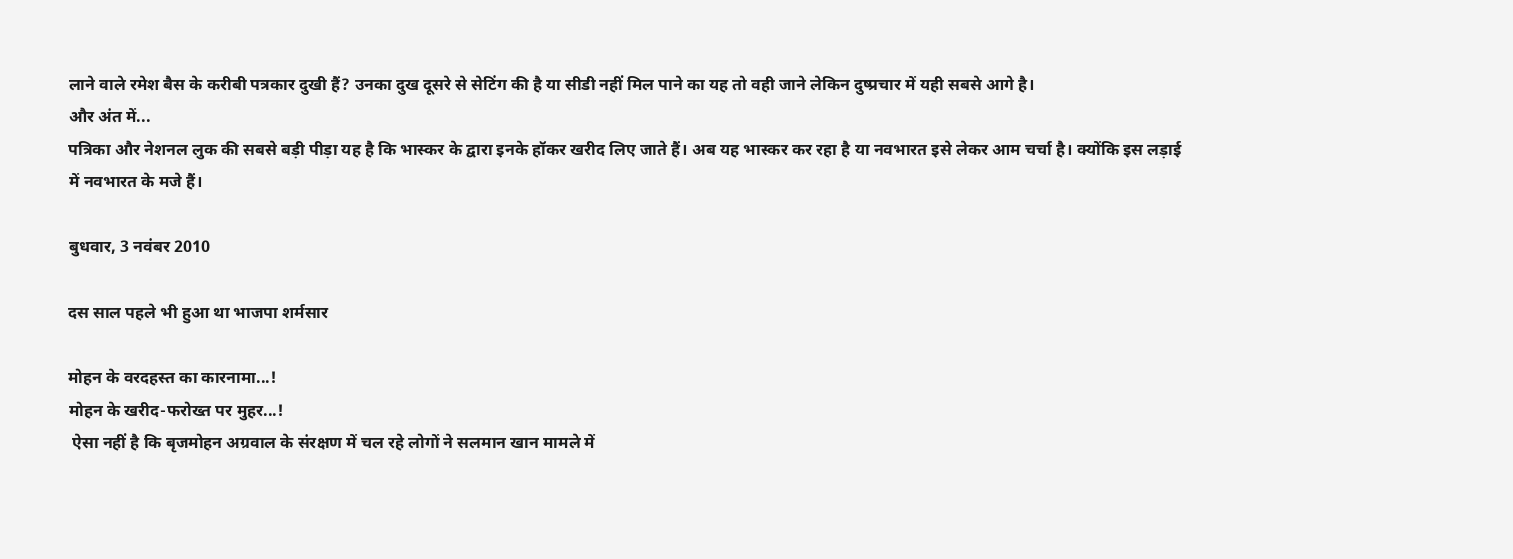लाने वाले रमेश बैस के करीबी पत्रकार दुखी हैं? उनका दुख दूसरे से सेटिंग की है या सीडी नहीं मिल पाने का यह तो वही जाने लेकिन दुष्प्रचार में यही सबसे आगे है।
और अंत में...
पत्रिका और नेशनल लुक की सबसे बड़ी पीड़ा यह है कि भास्कर के द्वारा इनके हॉकर खरीद लिए जाते हैं। अब यह भास्कर कर रहा है या नवभारत इसे लेकर आम चर्चा है। क्योंकि इस लड़ाई में नवभारत के मजे हैं।

बुधवार, 3 नवंबर 2010

दस साल पहले भी हुआ था भाजपा शर्मसार

मोहन के वरदहस्त का कारनामा...!
मोहन के खरीद-फरोख्त पर मुहर...!
 ऐसा नहीं है कि बृजमोहन अग्रवाल के संरक्षण में चल रहे लोगों ने सलमान खान मामले में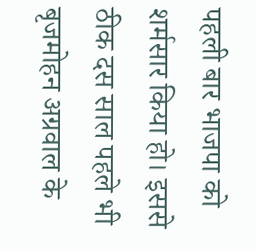पहली बार भाजपा को शर्मसार किया हो। इससे ठीक दस साल पहले भी बृजमोहन अग्रवाल के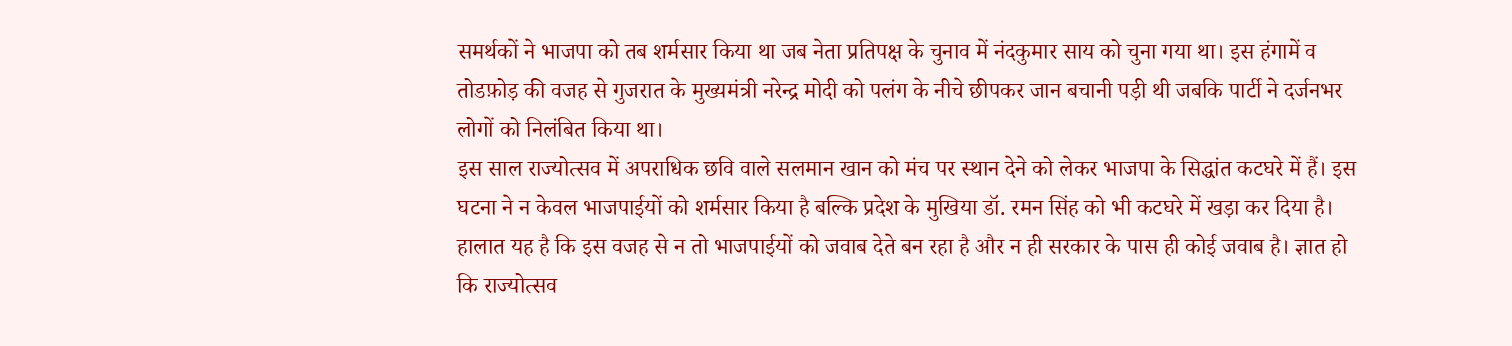समर्थकों ने भाजपा को तब शर्मसार किया था जब नेता प्रतिपक्ष के चुनाव में नंदकुमार साय को चुना गया था। इस हंगामें व तोडफ़ोड़ की वजह से गुजरात के मुख्यमंत्री नरेन्द्र मोदी को पलंग के नीचे छीपकर जान बचानी पड़ी थी जबकि पार्टी ने दर्जनभर लोगों को निलंबित किया था।
इस साल राज्योत्सव में अपराधिक छवि वाले सलमान खान को मंच पर स्थान देने को लेकर भाजपा के सिद्धांत कटघरे में हैं। इस घटना ने न केवल भाजपाईयों को शर्मसार किया है बल्कि प्रदेश के मुखिया डॉ. रमन सिंह को भी कटघरे में खड़ा कर दिया है। हालात यह है कि इस वजह से न तो भाजपाईयों को जवाब देते बन रहा है और न ही सरकार के पास ही कोई जवाब है। ज्ञात हो कि राज्योत्सव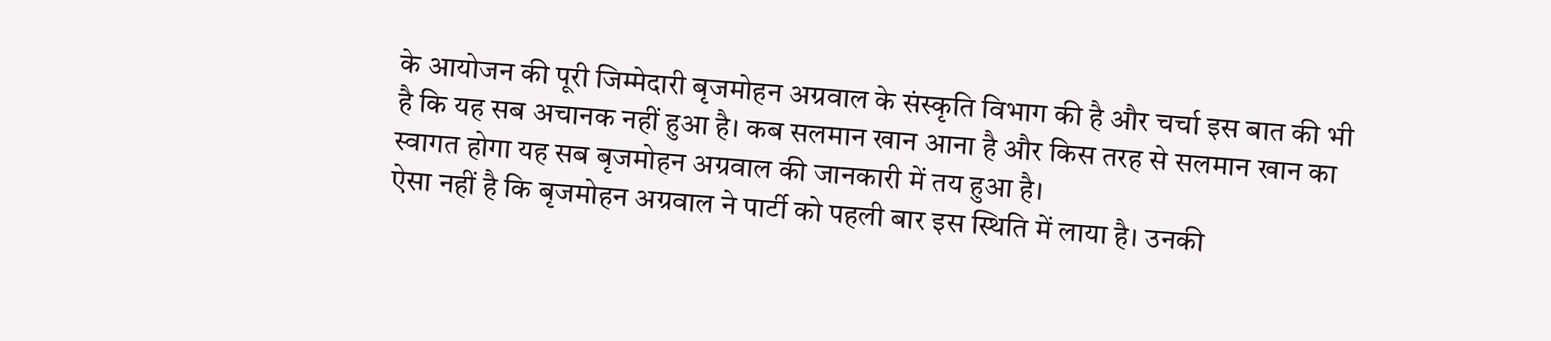के आयोजन की पूरी जिम्मेदारी बृजमोहन अग्रवाल के संस्कृति विभाग की है और चर्चा इस बात की भी है कि यह सब अचानक नहीं हुआ है। कब सलमान खान आना है और किस तरह से सलमान खान का स्वागत होगा यह सब बृजमोहन अग्रवाल की जानकारी में तय हुआ है।
ऐसा नहीं है कि बृजमोहन अग्रवाल ने पार्टी को पहली बार इस स्थिति में लाया है। उनकी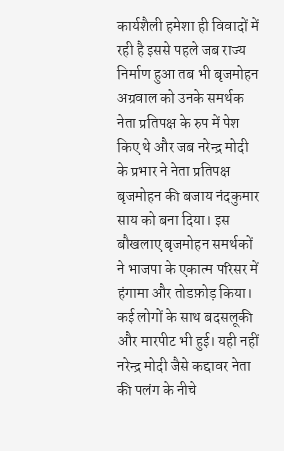कार्यशैली हमेशा ही विवादों में रही है इससे पहले जब राज्य निर्माण हुआ तब भी बृजमोहन अग्रवाल को उनके समर्थक नेता प्रतिपक्ष के रुप में पेश किए थे और जब नरेन्द्र मोदी के प्रभार ने नेता प्रतिपक्ष बृजमोहन की बजाय नंदकुमार साय को बना दिया। इस बौखलाए बृजमोहन समर्थकों ने भाजपा के एकात्म परिसर में हंगामा और तोडफ़ोड़ किया। कई लोगों के साथ बदसलूकी और मारपीट भी हुई। यही नहीं नरेन्द्र मोदी जैसे कद्दावर नेता की पलंग के नीचे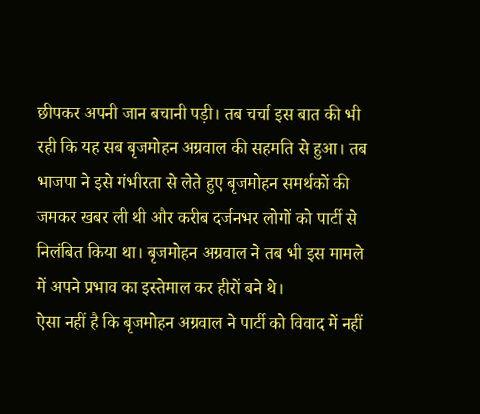छीपकर अपनी जान बचानी पड़ी। तब चर्चा इस बात की भी रही कि यह सब बृजमोहन अग्रवाल की सहमति से हुआ। तब भाजपा ने इसे गंभीरता से लेते हुए बृजमोहन समर्थकों की जमकर खबर ली थी और करीब दर्जनभर लोगों को पार्टी से निलंबित किया था। बृजमोहन अग्रवाल ने तब भी इस मामले में अपने प्रभाव का इस्तेमाल कर हीरों बने थे।
ऐसा नहीं है कि बृजमोहन अग्रवाल ने पार्टी को विवाद में नहीं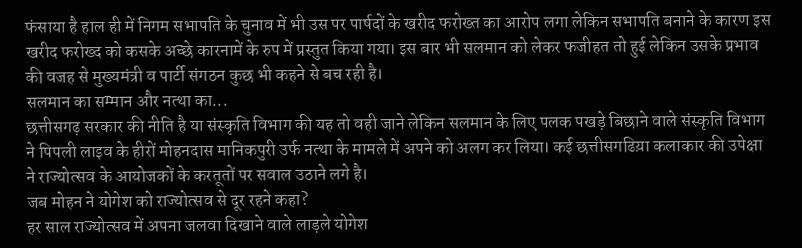फंसाया है हाल ही में निगम सभापति के चुनाव में भी उस पर पार्षदों के खरीद फरोख्त का आरोप लगा लेकिन सभापति बनाने के कारण इस खरीद फरोख्द को कसके अच्छे कारनामें के रुप में प्रस्तुत किया गया। इस बार भी सलमान को लेकर फजीहत तो हुई लेकिन उसके प्रभाव की वजह से मुख्यमंत्री व पार्टी संगठन कुछ भी कहने से बच रही है।
सलमान का सम्मान और नत्था का...
छत्तीसगढ़ सरकार की नीति है या संस्कृति विभाग की यह तो वही जाने लेकिन सलमान के लिए पलक पखड़े बिछाने वाले संस्कृति विभाग ने पिपली लाइव के हीरों मोहनदास मानिकपुरी उर्फ नत्था के मामले में अपने को अलग कर लिया। कई छत्तीसगढिय़ा कलाकार की उपेक्षा ने राज्योत्सव के आयोजकों के करतूतों पर सवाल उठाने लगे है।
जब मोहन ने योगेश को राज्योत्सव से दूर रहने कहा?
हर साल राज्योत्सव में अपना जलवा दिखाने वाले लाड़ले योगेश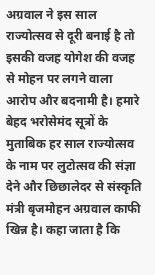अग्रवाल ने इस साल राज्योत्सव से दूरी बनाई है तो इसकी वजह योगेश की वजह से मोहन पर लगने वाला आरोप और बदनामी है। हमारे बेहद भरोसेमंद सूत्रों के मुताबिक हर साल राज्योत्सव के नाम पर लुटोत्सव की संज्ञा देने और छिछालेदर से संस्कृति मंत्री बृजमोहन अग्रवाल काफी खिन्न है। कहा जाता है कि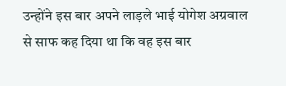उन्होंने इस बार अपने लाड़ले भाई योगेश अग्रवाल से साफ कह दिया था कि वह इस बार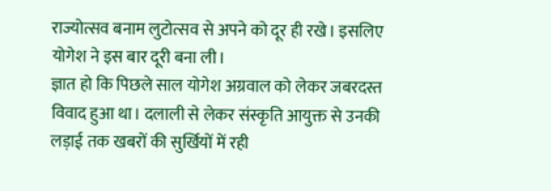राज्योत्सव बनाम लुटोत्सव से अपने को दूर ही रखे। इसलिए योगेश ने इस बार दूरी बना ली।
ज्ञात हो कि पिछले साल योगेश अग्रवाल को लेकर जबरदस्त विवाद हुआ था। दलाली से लेकर संस्कृति आयुक्त से उनकी लड़ाई तक खबरों की सुर्खियों में रही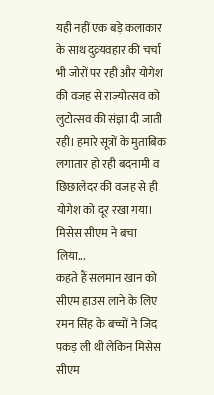यही नहीं एक बड़े कलाकार के साथ दुव्र्यवहार की चर्चा भी जोरों पर रही और योगेश की वजह से राज्योत्सव को लुटोत्सव की संज्ञा दी जाती रही। हमारे सूत्रों के मुताबिक लगातार हो रही बदनामी व छिछालेदर की वजह से ही योगेश को दूर रखा गया।
मिसेस सीएम ने बचा लिया...
कहते हैं सलमान खान को सीएम हाउस लाने के लिए रमन सिंह के बच्चों ने जिद पकड़ ली थी लेकिन मिसेस सीएम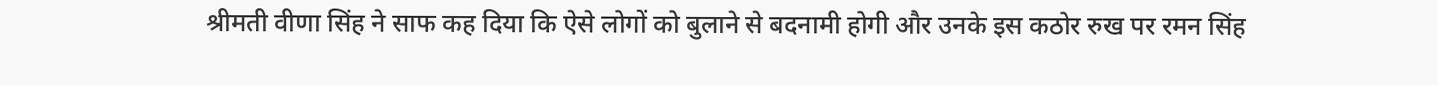श्रीमती वीणा सिंह ने साफ कह दिया कि ऐसे लोगों को बुलाने से बदनामी होगी और उनके इस कठोर रुख पर रमन सिंह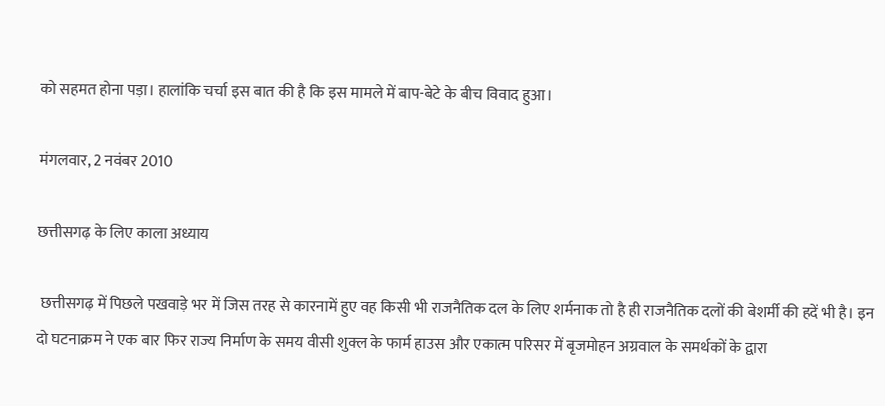को सहमत होना पड़ा। हालांकि चर्चा इस बात की है कि इस मामले में बाप-बेटे के बीच विवाद हुआ।

मंगलवार, 2 नवंबर 2010

छत्तीसगढ़ के लिए काला अध्याय

 छत्तीसगढ़ में पिछले पखवाड़े भर में जिस तरह से कारनामें हुए वह किसी भी राजनैतिक दल के लिए शर्मनाक तो है ही राजनैतिक दलों की बेशर्मी की हदें भी है। इन दो घटनाक्रम ने एक बार फिर राज्य निर्माण के समय वीसी शुक्ल के फार्म हाउस और एकात्म परिसर में बृजमोहन अग्रवाल के समर्थकों के द्वारा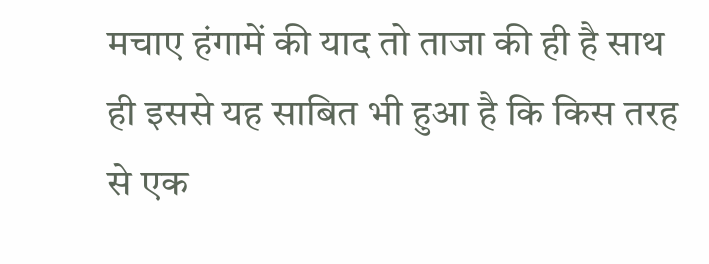मचाए हंगामें की याद तो ताजा की ही है साथ ही इससे यह साबित भी हुआ है कि किस तरह से एक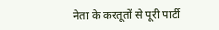नेता के करतूतों से पूरी पार्टी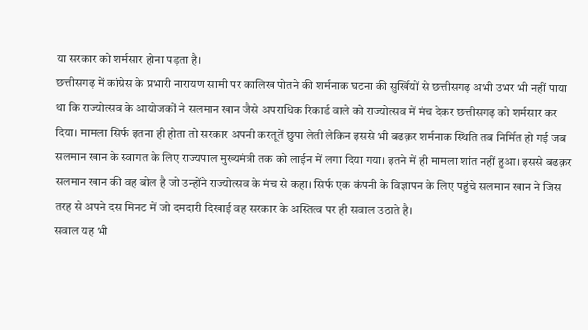या सरकार को शर्मसार होना पड़ता है।
छत्तीसगढ़ में कांग्रेस के प्रभारी नारायण सामी पर कालिख पोतने की शर्मनाक घटना की सुर्खियों से छत्तीसगढ़ अभी उभर भी नहीं पाया था कि राज्योत्सव के आयोजकों ने सलमान खान जैसे अपराधिक रिकार्ड वाले को राज्योत्सव में मंच देकर छत्तीसगढ़ को शर्मसार कर दिया। मामला सिर्फ इतना ही होता तो सरकार अपनी करतूतें छुपा लेती लेकिन इससे भी बढक़र शर्मनाक स्थिति तब निर्मित हो गई जब सलमान खान के स्वागत के लिए राज्यपाल मुख्यमंत्री तक को लाईन में लगा दिया गया। इतने में ही मामला शांत नहीं हुआ। इससे बढक़र सलमान खान की वह बोल है जो उन्होंने राज्योत्सव के मंच से कहा। सिर्फ एक कंपनी के विज्ञापन के लिए पहुंचे सलमान खान ने जिस तरह से अपने दस मिनट में जो दमदारी दिखाई वह सरकार के अस्तित्व पर ही सवाल उठाते है।
सवाल यह भी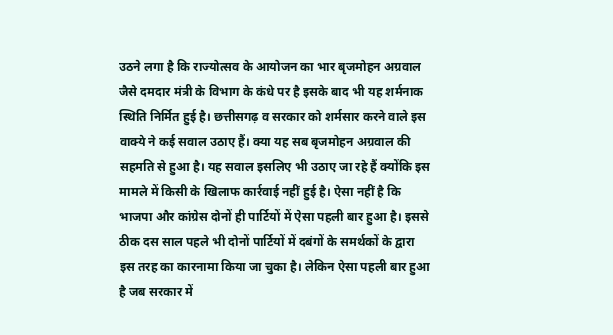उठने लगा है कि राज्योत्सव के आयोजन का भार बृजमोहन अग्रवाल जैसे दमदार मंत्री के विभाग के कंधे पर है इसके बाद भी यह शर्मनाक स्थिति निर्मित हुई है। छत्तीसगढ़ व सरकार को शर्मसार करने वाले इस वाक्ये ने कई सवाल उठाए हैं। क्या यह सब बृजमोहन अग्रवाल की सहमति से हुआ है। यह सवाल इसलिए भी उठाए जा रहे हैं क्योंकि इस मामले में किसी के खिलाफ कार्रवाई नहीं हुई है। ऐसा नहीं है कि भाजपा और कांग्रेस दोनों ही पार्टियों में ऐसा पहली बार हुआ है। इससे ठीक दस साल पहले भी दोनों पार्टियों में दबंगों के समर्थकों के द्वारा इस तरह का कारनामा किया जा चुका है। लेकिन ऐसा पहली बार हुआ है जब सरकार में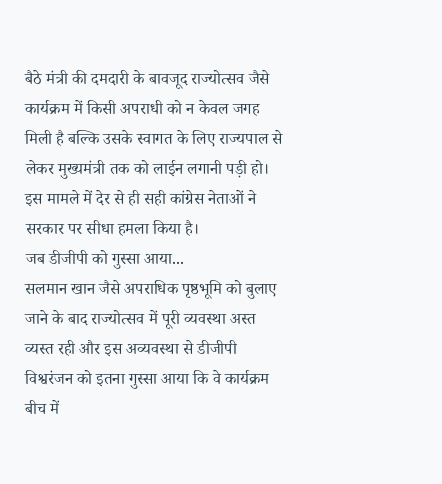बैठे मंत्री की दमदारी के बावजूद राज्योत्सव जैसे कार्यक्रम में किसी अपराधी को न केवल जगह मिली है बल्कि उसके स्वागत के लिए राज्यपाल से लेकर मुख्यमंत्री तक को लाईन लगानी पड़ी हो। इस मामले में देर से ही सही कांग्रेस नेताओं ने सरकार पर सीधा हमला किया है।
जब डीजीपी को गुस्सा आया...
सलमान खान जैसे अपराधिक पृष्ठभूमि को बुलाए जाने के बाद राज्योत्सव में पूरी व्यवस्था अस्त व्यस्त रही और इस अव्यवस्था से डीजीपी विश्वरंजन को इतना गुस्सा आया कि वे कार्यक्रम बीच में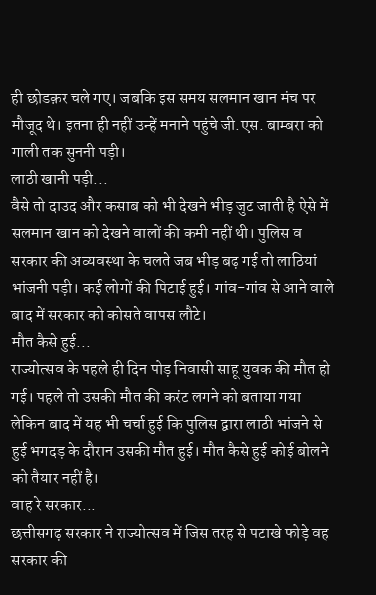ही छोडक़र चले गए। जबकि इस समय सलमान खान मंच पर मौजूद थे। इतना ही नहीं उन्हें मनाने पहुंचे जी.एस. बाम्बरा को गाली तक सुननी पड़ी।
लाठी खानी पड़ी...
वैसे तो दाउद और कसाब को भी देखने भीड़ जुट जाती है ऐसे में सलमान खान को देखने वालों की कमी नहीं थी। पुलिस व सरकार की अव्यवस्था के चलते जब भीड़ बढ़ गई तो लाठियां भांजनी पड़ी। कई लोगों की पिटाई हुई। गांव-गांव से आने वाले बाद में सरकार को कोसते वापस लौटे।
मौत कैसे हुई...
राज्योत्सव के पहले ही दिन पोड़ निवासी साहू युवक की मौत हो गई। पहले तो उसकी मौत की करंट लगने को बताया गया लेकिन बाद में यह भी चर्चा हुई कि पुलिस द्वारा लाठी भांजने से हुई भगदड़ के दौरान उसकी मौत हुई। मौत कैसे हुई कोई बोलने को तैयार नहीं है।
वाह रे सरकार...
छत्तीसगढ़ सरकार ने राज्योत्सव में जिस तरह से पटाखे फोड़े वह सरकार की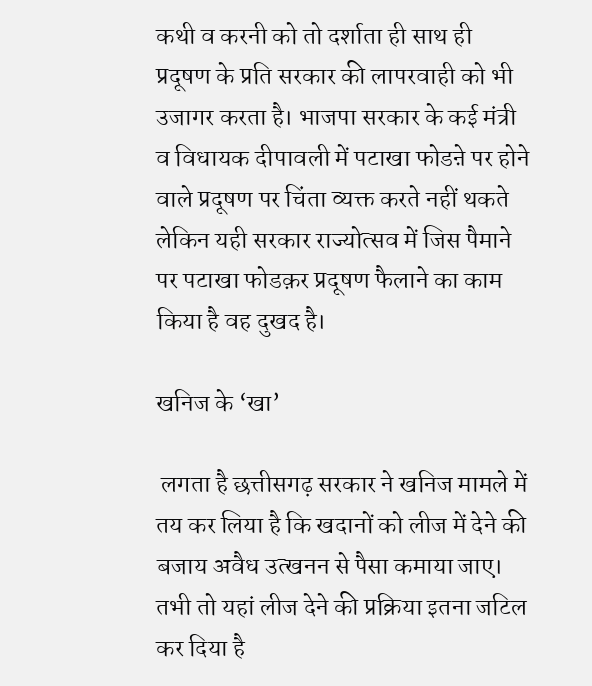कथी व करनी को तो दर्शाता ही साथ ही प्रदूषण के प्रति सरकार की लापरवाही को भी उजागर करता है। भाजपा सरकार के कई मंत्री व विधायक दीपावली में पटाखा फोडऩे पर होने वाले प्रदूषण पर चिंता व्यक्त करते नहीं थकते लेकिन यही सरकार राज्योत्सव में जिस पैमाने पर पटाखा फोडक़र प्रदूषण फैलाने का काम किया है वह दुखद है।

खनिज के ‘खा’

 लगता है छत्तीसगढ़ सरकार ने खनिज मामले में तय कर लिया है कि खदानों को लीज में देने की बजाय अवैध उत्खनन से पैसा कमाया जाए। तभी तो यहां लीज देने की प्रक्रिया इतना जटिल कर दिया है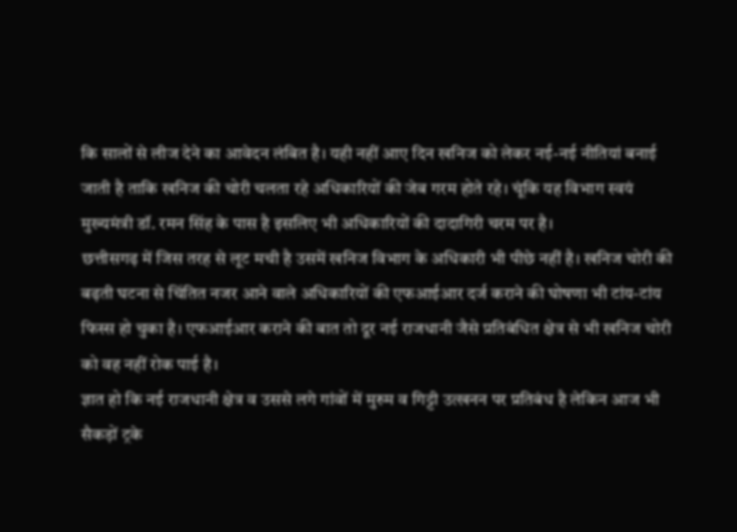कि सालों से लीज देने का आवेदन लंबित है। यही नहीं आए दिन खनिज को लेकर नई-नई नीतियां बनाई जाती है ताकि खनिज की चोरी चलता रहे अधिकारियों की जेब गरम होते रहे। चूंकि यह विभाग स्वयं मुख्यमंत्री डॉ. रमन सिंह के पास है इसलिए भी अधिकारियों की दादागिरी चरम पर है।
छत्तीसगढ़ में जिस तरह से लूट मची है उसमें खनिज विभाग के अधिकारी भी पीछे नहीं है। खनिज चोरी की बढ़ती घटना से चिंतित नजर आने वाले अधिकारियों की एफआईआर दर्ज कराने की घोषणा भी टांय-टांय फिस्स हो चुका है। एफआईआर कराने की बात तो दूर नई राजधानी जैसे प्रतिबंधित क्षेत्र से भी खनिज चोरी को वह नहीं रोक पाई है।
ज्ञात हो कि नई राजधानी क्षेत्र व उससे लगे गांवों में मुरुम व गिट्टी उत्खनन पर प्रतिबंध है लेकिन आज भी सैकड़ों ट्रके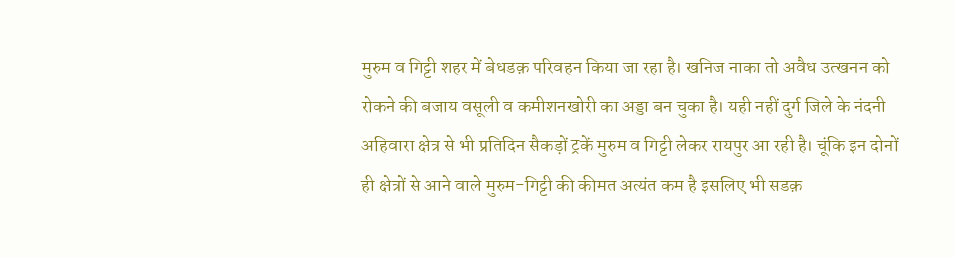मुरुम व गिट्टी शहर में बेधडक़ परिवहन किया जा रहा है। खनिज नाका तो अवैध उत्खनन को रोकने की बजाय वसूली व कमीशनखोरी का अड्डा बन चुका है। यही नहीं दुर्ग जिले के नंदनी अहिवारा क्षेत्र से भी प्रतिदिन सैकड़ों ट्रकें मुरुम व गिट्टी लेकर रायपुर आ रही है। चूंकि इन दोनों ही क्षेत्रों से आने वाले मुरुम-गिट्टी की कीमत अत्यंत कम है इसलिए भी सडक़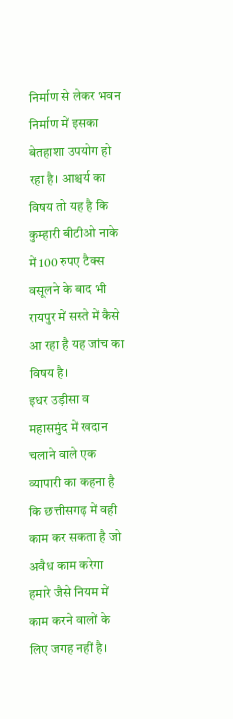निर्माण से लेकर भवन निर्माण में इसका बेतहाशा उपयोग हो रहा है। आश्चर्य का विषय तो यह है कि कुम्हारी बीटीओ नाके में 100 रुपए टैक्स वसूलने के बाद भी रायपुर में सस्ते में कैसे आ रहा है यह जांच का विषय है।
इधर उड़ीसा व महासमुंद में खदान चलाने वाले एक व्यापारी का कहना है कि छत्तीसगढ़ में वही काम कर सकता है जो अवैध काम करेगा हमारे जैसे नियम में काम करने वालों के लिए जगह नहीं है।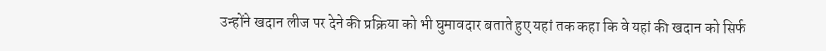उन्होंने खदान लीज पर देने की प्रक्रिया को भी घुमावदार बताते हुए यहां तक कहा कि वे यहां की खदान को सिर्फ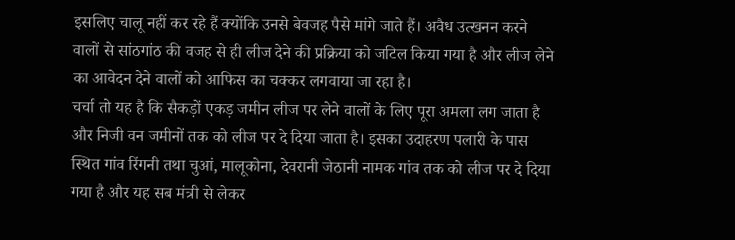इसलिए चालू नहीं कर रहे हैं क्योंकि उनसे बेवजह पैसे मांगे जाते हैं। अवैध उत्खनन करने वालों से सांठगांठ की वजह से ही लीज देने की प्रक्रिया को जटिल किया गया है और लीज लेने का आवेदन देने वालों को आफिस का चक्कर लगवाया जा रहा है।
चर्चा तो यह है कि सैकड़ों एकड़ जमीन लीज पर लेने वालों के लिए पूरा अमला लग जाता है और निजी वन जमीनों तक को लीज पर दे दिया जाता है। इसका उदाहरण पलारी के पास स्थित गांव रिंगनी तथा चुआं, मालूकोना, देवरानी जेठानी नामक गांव तक को लीज पर दे दिया गया है और यह सब मंत्री से लेकर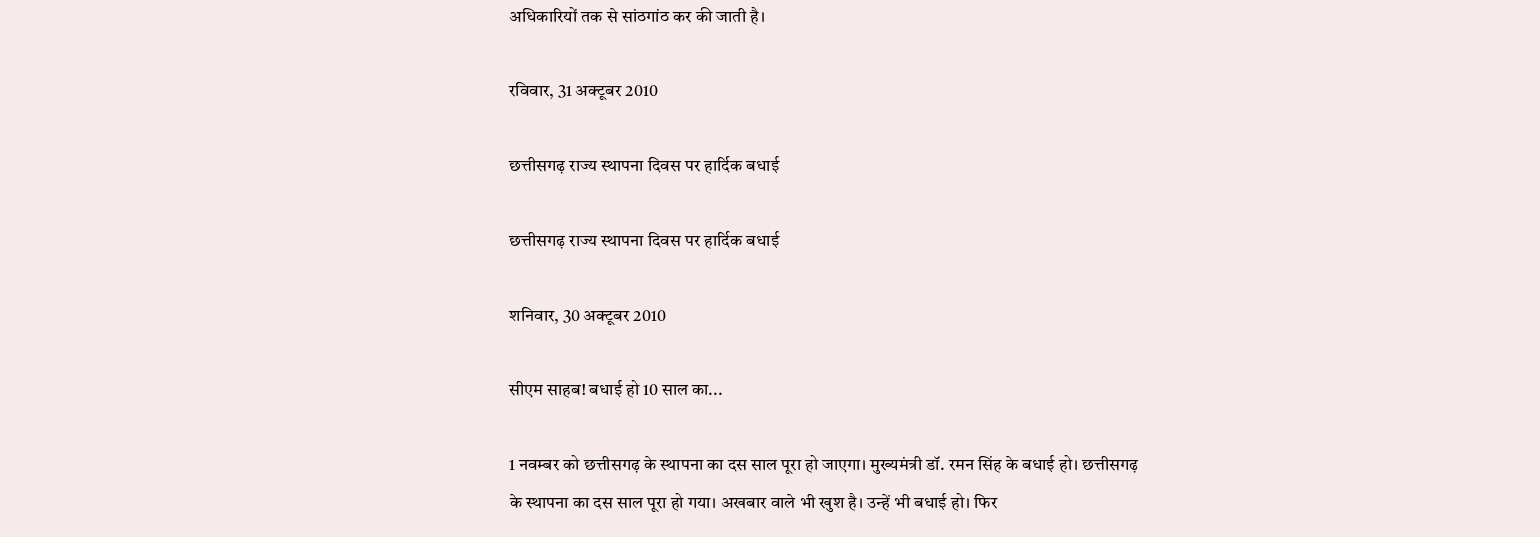अधिकारियों तक से सांठगांठ कर की जाती है।

रविवार, 31 अक्टूबर 2010

छत्तीसगढ़ राज्य स्थापना दिवस पर हार्दिक बधाई

छत्तीसगढ़ राज्य स्थापना दिवस पर हार्दिक बधाई

शनिवार, 30 अक्टूबर 2010

सीएम साहब! बधाई हो 10 साल का...

1 नवम्बर को छत्तीसगढ़ के स्थापना का दस साल पूरा हो जाएगा। मुख्यमंत्री डॉ. रमन सिंह के बधाई हो। छत्तीसगढ़ के स्थापना का दस साल पूरा हो गया। अखबार वाले भी खुश है। उन्हें भी बधाई हो। फिर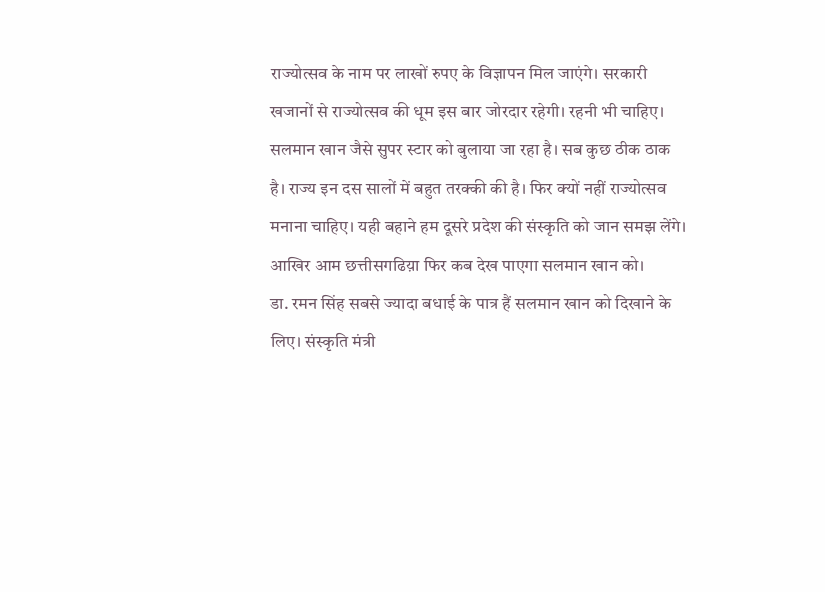राज्योत्सव के नाम पर लाखों रुपए के विज्ञापन मिल जाएंगे। सरकारी खजानों से राज्योत्सव की धूम इस बार जोरदार रहेगी। रहनी भी चाहिए। सलमान खान जैसे सुपर स्टार को बुलाया जा रहा है। सब कुछ ठीक ठाक है। राज्य इन दस सालों में बहुत तरक्की की है। फिर क्यों नहीं राज्योत्सव मनाना चाहिए। यही बहाने हम दूसरे प्रदेश की संस्कृति को जान समझ लेंगे। आखिर आम छत्तीसगढिय़ा फिर कब देख पाएगा सलमान खान को।
डा. रमन सिंह सबसे ज्यादा बधाई के पात्र हैं सलमान खान को दिखाने के लिए। संस्कृति मंत्री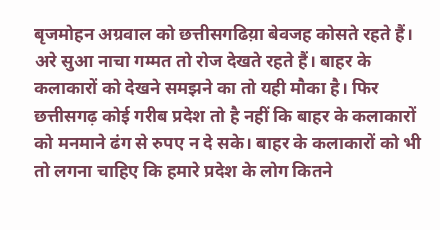बृजमोहन अग्रवाल को छत्तीसगढिय़ा बेवजह कोसते रहते हैं। अरे सुआ नाचा गम्मत तो रोज देखते रहते हैं। बाहर के कलाकारों को देखने समझने का तो यही मौका है। फिर छत्तीसगढ़ कोई गरीब प्रदेश तो है नहीं कि बाहर के कलाकारों को मनमाने ढंग से रुपए न दे सके। बाहर के कलाकारों को भी तो लगना चाहिए कि हमारे प्रदेश के लोग कितने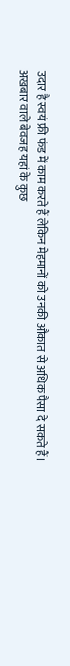उदार है स्वयं फ्री फंड में काम करते हैं लेकिन मेहमानों को उनकी औकात से अधिक पैसा दे सकते हैं।
अखबार वाले बेवजह यहां के कुछ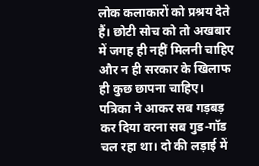लोक कलाकारों को प्रश्रय देते हैं। छोटी सोच को तो अखबार में जगह ही नहीं मिलनी चाहिए और न ही सरकार के खिलाफ ही कुछ छापना चाहिए। पत्रिका ने आकर सब गड़बड़ कर दिया वरना सब गुड-गॉड चल रहा था। दो की लड़ाई में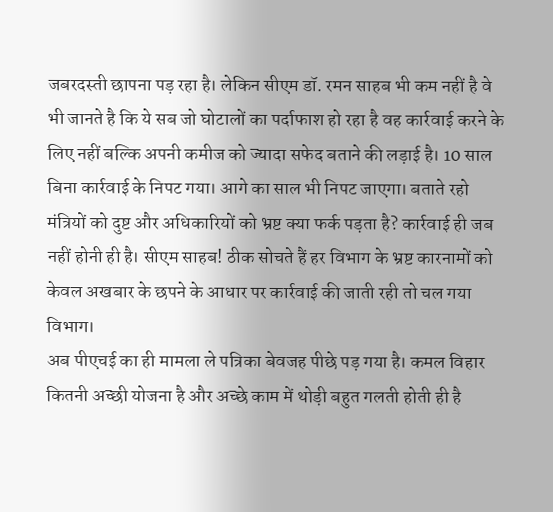जबरदस्ती छापना पड़ रहा है। लेकिन सीएम डॉ. रमन साहब भी कम नहीं है वे भी जानते है कि ये सब जो घोटालों का पर्दाफाश हो रहा है वह कार्रवाई करने के लिए नहीं बल्कि अपनी कमीज को ज्यादा सफेद बताने की लड़ाई है। 10 साल बिना कार्रवाई के निपट गया। आगे का साल भी निपट जाएगा। बताते रहो मंत्रियों को दुष्ट और अधिकारियों को भ्रष्ट क्या फर्क पड़ता है? कार्रवाई ही जब नहीं होनी ही है। सीएम साहब! ठीक सोचते हैं हर विभाग के भ्रष्ट कारनामों को केवल अखबार के छपने के आधार पर कार्रवाई की जाती रही तो चल गया विभाग।
अब पीएचई का ही मामला ले पत्रिका बेवजह पीछे पड़ गया है। कमल विहार कितनी अच्छी योजना है और अच्छे काम में थोड़ी बहुत गलती होती ही है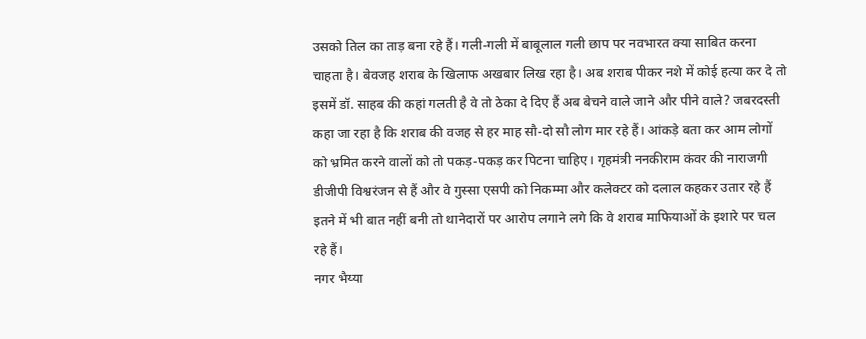उसको तिल का ताड़ बना रहे हैं। गली-गली में बाबूलाल गली छाप पर नवभारत क्या साबित करना चाहता है। बेवजह शराब के खिलाफ अखबार लिख रहा है। अब शराब पीकर नशे में कोई हत्या कर दे तो इसमें डॉ. साहब की कहां गलती है वे तो ठेका दे दिए हैं अब बेचने वाले जाने और पीने वाले? जबरदस्ती कहा जा रहा है कि शराब की वजह से हर माह सौ-दो सौ लोग मार रहे हैं। आंकड़े बता कर आम लोगों को भ्रमित करने वालों को तो पकड़-पकड़ कर पिटना चाहिए। गृहमंत्री ननकीराम कंवर की नाराजगी डीजीपी विश्वरंजन से हैं और वे गुस्सा एसपी को निकम्मा और कलेक्टर को दलाल कहकर उतार रहे हैं इतने में भी बात नहीं बनी तो थानेदारों पर आरोप लगाने लगे कि वे शराब माफियाओं के इशारे पर चल रहे हैं।
नगर भैय्या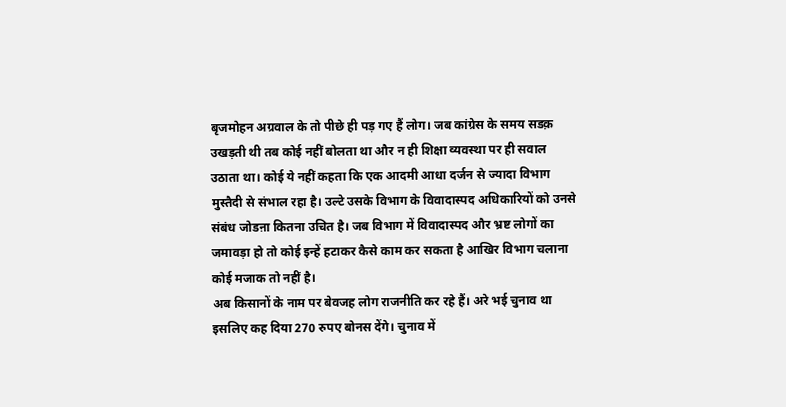बृजमोहन अग्रवाल के तो पीछे ही पड़ गए हैं लोग। जब कांग्रेस के समय सडक़ उखड़ती थी तब कोई नहीं बोलता था और न ही शिक्षा व्यवस्था पर ही सवाल उठाता था। कोई ये नहीं कहता कि एक आदमी आधा दर्जन से ज्यादा विभाग मुस्तैदी से संभाल रहा है। उल्टे उसके विभाग के विवादास्पद अधिकारियों को उनसे संबंध जोडऩा कितना उचित है। जब विभाग में विवादास्पद और भ्रष्ट लोगों का जमावड़ा हो तो कोई इन्हें हटाकर कैसे काम कर सकता है आखिर विभाग चलाना कोई मजाक तो नहीं है।
अब किसानों के नाम पर बेवजह लोग राजनीति कर रहे हैं। अरे भई चुनाव था इसलिए कह दिया 270 रुपए बोनस देंगे। चुनाव में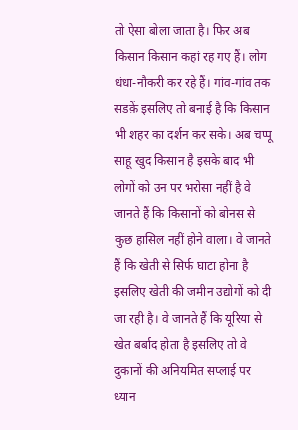तो ऐसा बोला जाता है। फिर अब किसान किसान कहां रह गए हैं। लोग धंधा-नौकरी कर रहे हैं। गांव-गांव तक सडक़ें इसलिए तो बनाई है कि किसान भी शहर का दर्शन कर सके। अब चप्पू साहू खुद किसान है इसके बाद भी लोगों को उन पर भरोसा नहीं है वे जानते हैं कि किसानों को बोनस से कुछ हासिल नहीं होने वाला। वे जानते हैं कि खेती से सिर्फ घाटा होना है इसलिए खेती की जमीन उद्योगों को दी जा रही है। वे जानते हैं कि यूरिया से खेत बर्बाद होता है इसलिए तो वे दुकानों की अनियमित सप्लाई पर ध्यान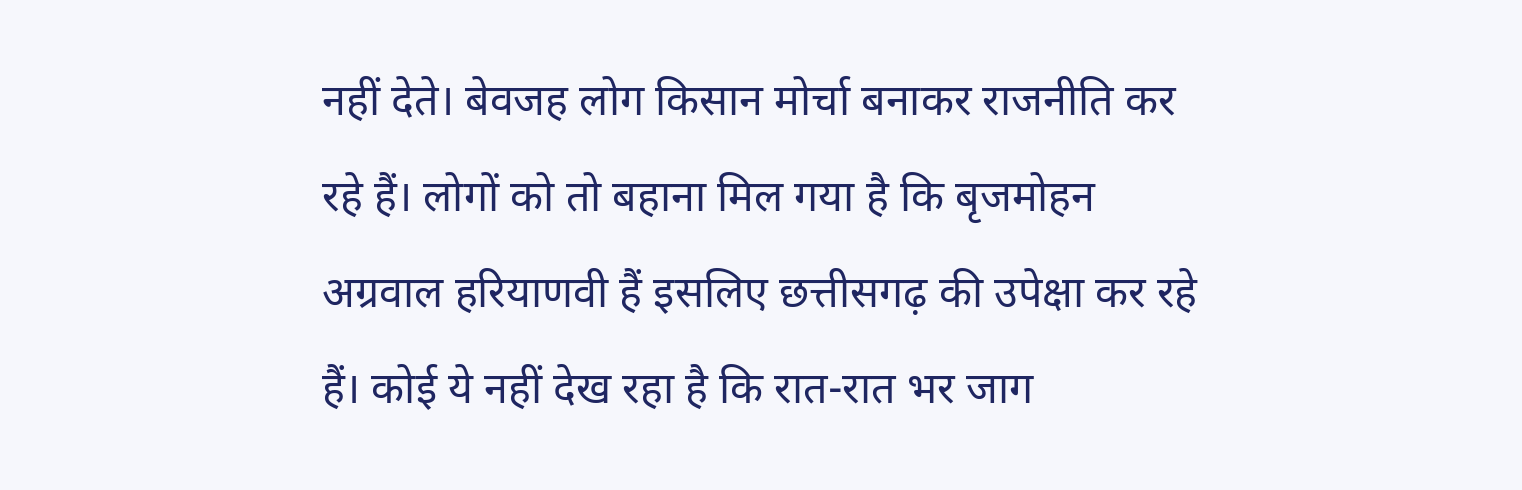नहीं देते। बेवजह लोग किसान मोर्चा बनाकर राजनीति कर रहे हैं। लोगों को तो बहाना मिल गया है कि बृजमोहन अग्रवाल हरियाणवी हैं इसलिए छत्तीसगढ़ की उपेक्षा कर रहे हैं। कोई ये नहीं देख रहा है कि रात-रात भर जाग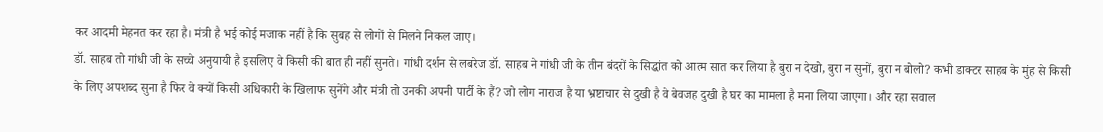कर आदमी मेहनत कर रहा है। मंत्री है भई कोई मजाक नहीं है कि सुबह से लोगों से मिलने निकल जाए।
डॉ. साहब तो गांधी जी के सच्चे अनुयायी है इसलिए वे किसी की बात ही नहीं सुनते। गांधी दर्शन से लबरेज डॉ. साहब ने गांधी जी के तीन बंदरों के सिद्धांत को आत्म सात कर लिया है बुरा न देखो, बुरा न सुनों, बुरा न बोलो? कभी डाक्टर साहब के मुंह से किसी के लिए अपशब्द सुना है फिर वे क्यों किसी अधिकारी के खिलाफ सुनेंगे और मंत्री तो उनकी अपनी पार्टी के हैं? जो लोग नाराज है या भ्रष्टाचार से दुखी है वे बेवजह दुखी है घर का मामला है मना लिया जाएगा। और रहा सवाल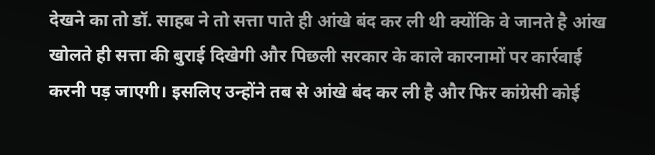देखने का तो डॉ. साहब ने तो सत्ता पाते ही आंखे बंद कर ली थी क्योंकि वे जानते है आंख खोलते ही सत्ता की बुराई दिखेगी और पिछली सरकार के काले कारनामों पर कार्रवाई करनी पड़ जाएगी। इसलिए उन्होंने तब से आंखे बंद कर ली है और फिर कांग्रेसी कोई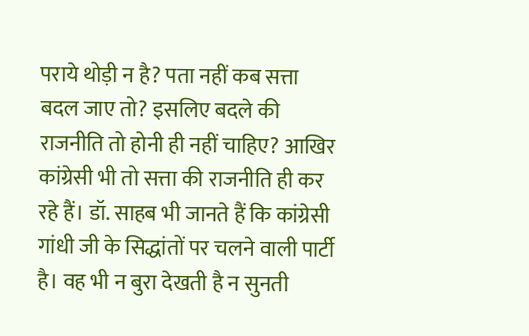पराये थोड़ी न है? पता नहीं कब सत्ता बदल जाए तो? इसलिए बदले की राजनीति तो होनी ही नहीं चाहिए? आखिर कांग्रेसी भी तो सत्ता की राजनीति ही कर रहे हैं। डॉ. साहब भी जानते हैं कि कांग्रेसी गांधी जी के सिद्धांतों पर चलने वाली पार्टी है। वह भी न बुरा देखती है न सुनती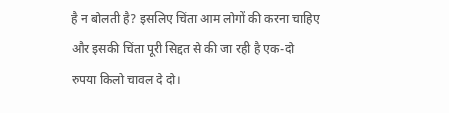है न बोलती है? इसलिए चिंता आम लोगों की करना चाहिए और इसकी चिंता पूरी सिद्दत से की जा रही है एक-दो रुपया किलो चावल दे दो।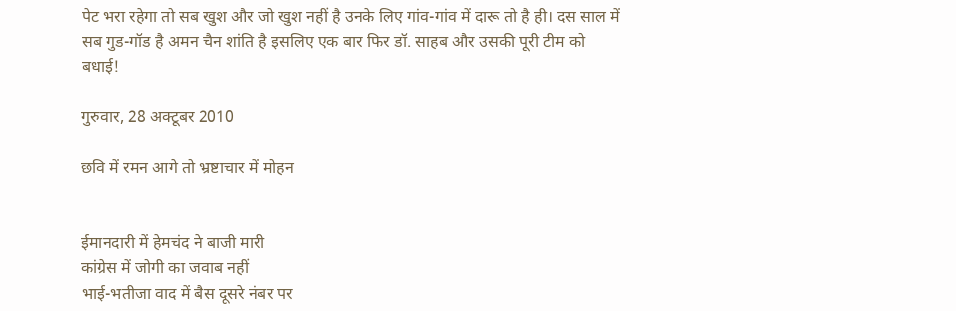पेट भरा रहेगा तो सब खुश और जो खुश नहीं है उनके लिए गांव-गांव में दारू तो है ही। दस साल में सब गुड-गॉड है अमन चैन शांति है इसलिए एक बार फिर डॉ. साहब और उसकी पूरी टीम को बधाई!

गुरुवार, 28 अक्टूबर 2010

छवि में रमन आगे तो भ्रष्टाचार में मोहन


ईमानदारी में हेमचंद ने बाजी मारी
कांग्रेस में जोगी का जवाब नहीं
भाई-भतीजा वाद में बैस दूसरे नंबर पर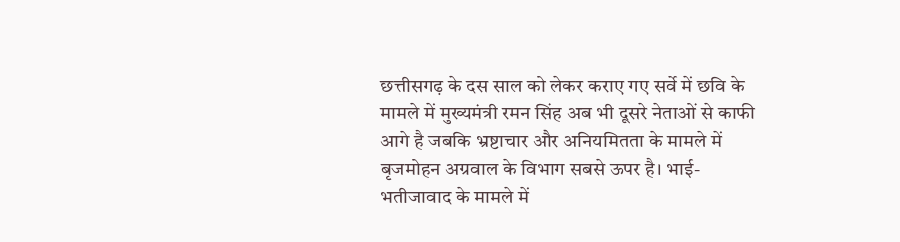छत्तीसगढ़ के दस साल को लेकर कराए गए सर्वे में छवि के मामले में मुख्यमंत्री रमन सिंह अब भी दूसरे नेताओं से काफी आगे है जबकि भ्रष्टाचार और अनियमितता के मामले में बृजमोहन अग्रवाल के विभाग सबसे ऊपर है। भाई-भतीजावाद के मामले में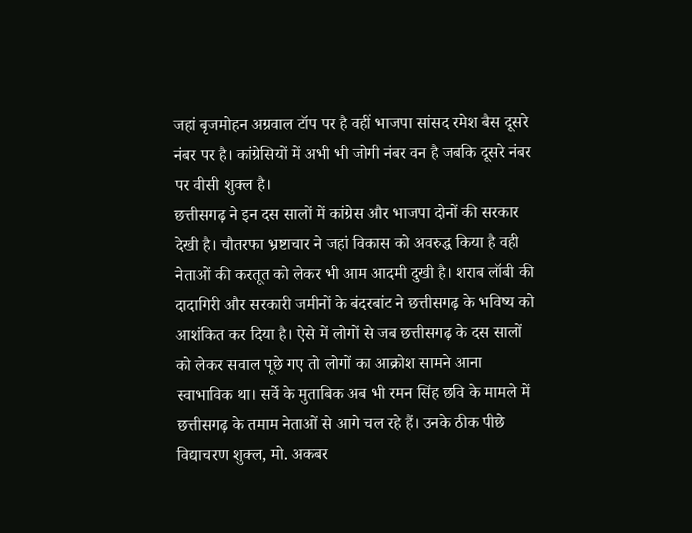जहां बृजमोहन अग्रवाल टॉप पर है वहीं भाजपा सांसद रमेश बैस दूसरे नंबर पर है। कांग्रेसियों में अभी भी जोगी नंबर वन है जबकि दूसरे नंबर पर वीसी शुक्ल है।
छत्तीसगढ़ ने इन दस सालों में कांग्रेस और भाजपा दोनों की सरकार देखी है। चौतरफा भ्रष्टाचार ने जहां विकास को अवरुद्ध किया है वही नेताओं की करतूत को लेकर भी आम आदमी दुखी है। शराब लॉबी की दादागिरी और सरकारी जमीनों के बंदरबांट ने छत्तीसगढ़ के भविष्य को आशंकित कर दिया है। ऐसे में लोगों से जब छत्तीसगढ़ के दस सालों को लेकर सवाल पूछे गए तो लोगों का आक्रोश सामने आना स्वाभाविक था। सर्वे के मुताबिक अब भी रमन सिंह छवि के मामले में छत्तीसगढ़ के तमाम नेताओं से आगे चल रहे हैं। उनके ठीक पीछे विद्याचरण शुक्ल, मो. अकबर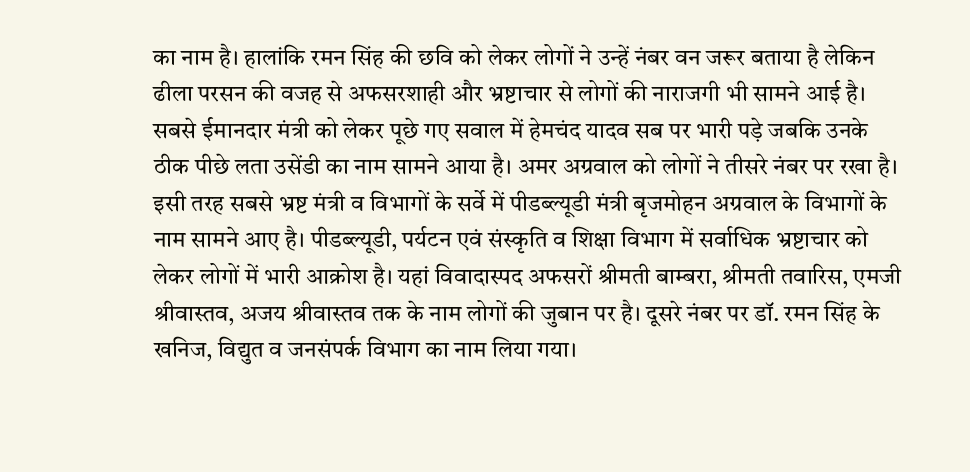का नाम है। हालांकि रमन सिंह की छवि को लेकर लोगों ने उन्हें नंबर वन जरूर बताया है लेकिन ढीला परसन की वजह से अफसरशाही और भ्रष्टाचार से लोगों की नाराजगी भी सामने आई है।
सबसे ईमानदार मंत्री को लेकर पूछे गए सवाल में हेमचंद यादव सब पर भारी पड़े जबकि उनके ठीक पीछे लता उसेंडी का नाम सामने आया है। अमर अग्रवाल को लोगों ने तीसरे नंबर पर रखा है। इसी तरह सबसे भ्रष्ट मंत्री व विभागों के सर्वे में पीडब्ल्यूडी मंत्री बृजमोहन अग्रवाल के विभागों के नाम सामने आए है। पीडब्ल्यूडी, पर्यटन एवं संस्कृति व शिक्षा विभाग में सर्वाधिक भ्रष्टाचार को लेकर लोगों में भारी आक्रोश है। यहां विवादास्पद अफसरों श्रीमती बाम्बरा, श्रीमती तवारिस, एमजी श्रीवास्तव, अजय श्रीवास्तव तक के नाम लोगों की जुबान पर है। दूसरे नंबर पर डॉ. रमन सिंह के खनिज, विद्युत व जनसंपर्क विभाग का नाम लिया गया।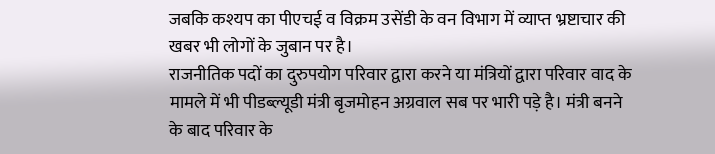जबकि कश्यप का पीएचई व विक्रम उसेंडी के वन विभाग में व्याप्त भ्रष्टाचार की खबर भी लोगों के जुबान पर है।
राजनीतिक पदों का दुरुपयोग परिवार द्वारा करने या मंत्रियों द्वारा परिवार वाद के मामले में भी पीडब्ल्यूडी मंत्री बृजमोहन अग्रवाल सब पर भारी पड़े है। मंत्री बनने के बाद परिवार के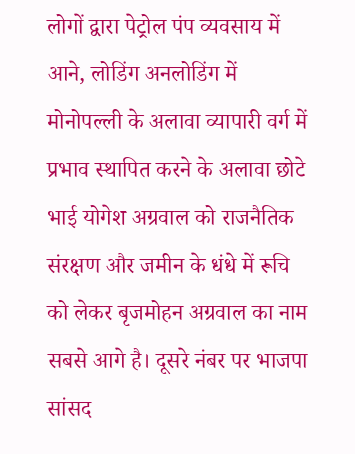लोगों द्वारा पेट्रोल पंप व्यवसाय में आने, लोडिंग अनलोडिंग में मोनोपल्ली के अलावा व्यापारी वर्ग में प्रभाव स्थापित करने के अलावा छोटे भाई योगेश अग्रवाल को राजनैतिक संरक्षण और जमीन के धंधे में रूचि को लेकर बृजमोहन अग्रवाल का नाम सबसे आगे है। दूसरे नंबर पर भाजपा सांसद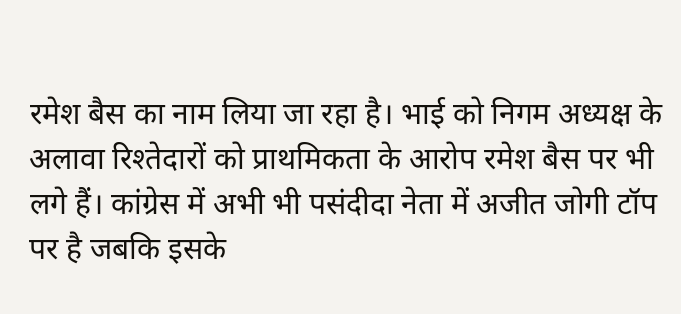रमेश बैस का नाम लिया जा रहा है। भाई को निगम अध्यक्ष के अलावा रिश्तेदारों को प्राथमिकता के आरोप रमेश बैस पर भी लगे हैं। कांग्रेस में अभी भी पसंदीदा नेता में अजीत जोगी टॉप पर है जबकि इसके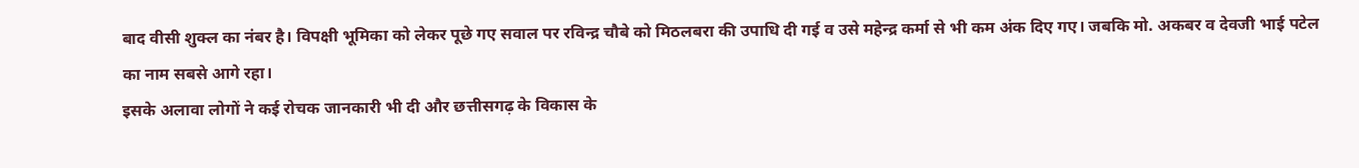बाद वीसी शुक्ल का नंबर है। विपक्षी भूमिका को लेकर पूछे गए सवाल पर रविन्द्र चौबे को मिठलबरा की उपाधि दी गई व उसे महेन्द्र कर्मा से भी कम अंक दिए गए। जबकि मो. अकबर व देवजी भाई पटेल का नाम सबसे आगे रहा।
इसके अलावा लोगों ने कई रोचक जानकारी भी दी और छत्तीसगढ़ के विकास के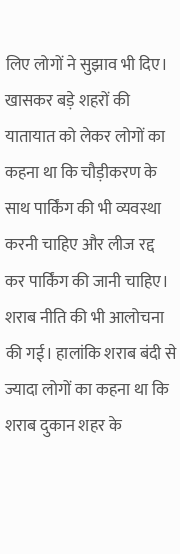लिए लोगों ने सुझाव भी दिए। खासकर बड़े शहरों की यातायात को लेकर लोगों का कहना था कि चौड़ीकरण के साथ पार्किंग की भी व्यवस्था करनी चाहिए और लीज रद्द कर पार्किंग की जानी चाहिए। शराब नीति की भी आलोचना की गई। हालांकि शराब बंदी से ज्यादा लोगों का कहना था कि शराब दुकान शहर के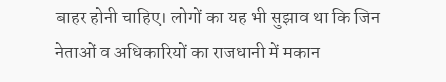बाहर होनी चाहिए। लोगों का यह भी सुझाव था कि जिन नेताओं व अधिकारियों का राजधानी में मकान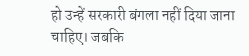हो उन्हें सरकारी बंगला नहीं दिया जाना चाहिए। जबकि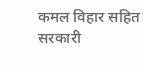कमल विहार सहित सरकारी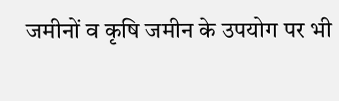जमीनों व कृषि जमीन के उपयोग पर भी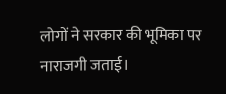लोगों ने सरकार की भूमिका पर नाराजगी जताई।